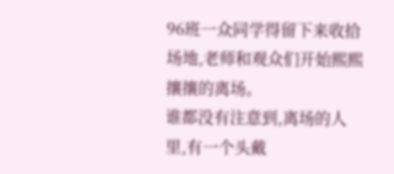96班一众同学得留下来收拾场地,老师和观众们开始熙熙攘攘的离场。
谁都没有注意到,离场的人里,有一个头戴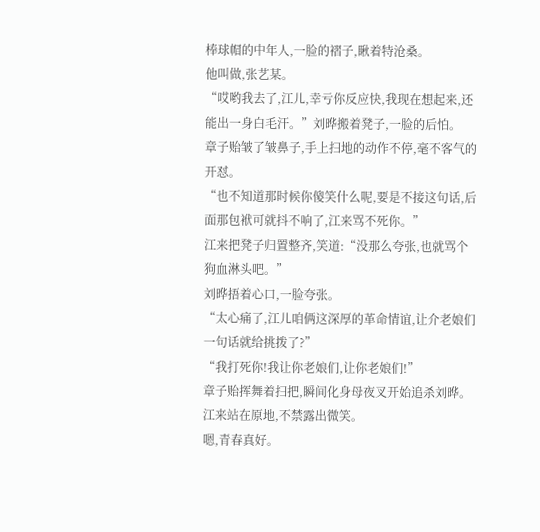棒球帽的中年人,一脸的褶子,瞅着特沧桑。
他叫做,张艺某。
“哎哟我去了,江儿,幸亏你反应快,我现在想起来,还能出一身白毛汗。”刘晔搬着凳子,一脸的后怕。
章子贻皱了皱鼻子,手上扫地的动作不停,毫不客气的开怼。
“也不知道那时候你傻笑什么呢,要是不接这句话,后面那包袱可就抖不响了,江来骂不死你。”
江来把凳子归置整齐,笑道:“没那么夸张,也就骂个狗血淋头吧。”
刘晔捂着心口,一脸夸张。
“太心痛了,江儿咱俩这深厚的革命情谊,让介老娘们一句话就给挑拨了?”
“我打死你!我让你老娘们,让你老娘们!”
章子贻挥舞着扫把,瞬间化身母夜叉开始追杀刘晔。
江来站在原地,不禁露出微笑。
嗯,青春真好。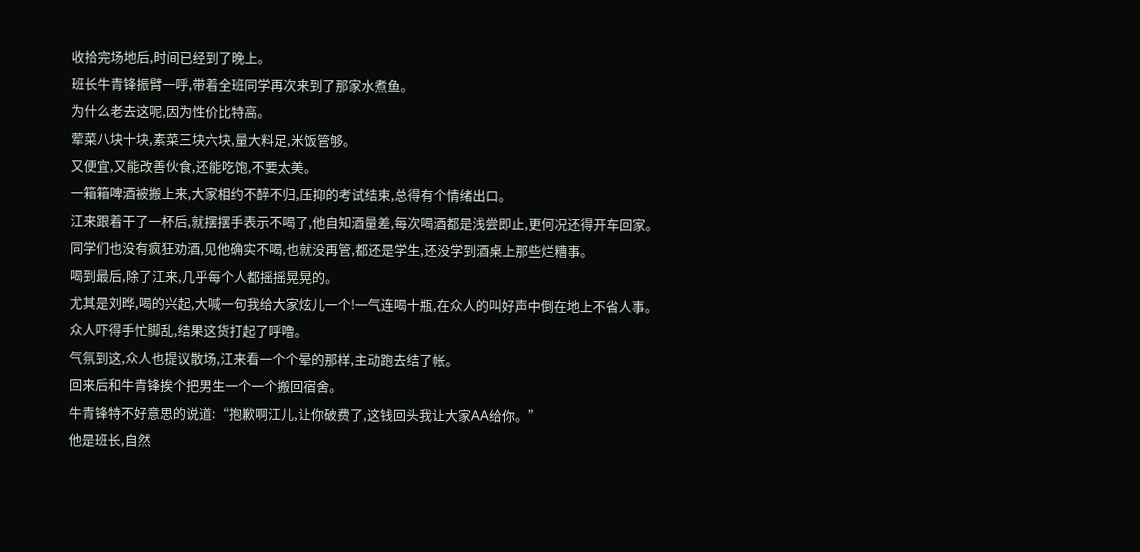收拾完场地后,时间已经到了晚上。
班长牛青锋振臂一呼,带着全班同学再次来到了那家水煮鱼。
为什么老去这呢,因为性价比特高。
荤菜八块十块,素菜三块六块,量大料足,米饭管够。
又便宜,又能改善伙食,还能吃饱,不要太美。
一箱箱啤酒被搬上来,大家相约不醉不归,压抑的考试结束,总得有个情绪出口。
江来跟着干了一杯后,就摆摆手表示不喝了,他自知酒量差,每次喝酒都是浅尝即止,更何况还得开车回家。
同学们也没有疯狂劝酒,见他确实不喝,也就没再管,都还是学生,还没学到酒桌上那些烂糟事。
喝到最后,除了江来,几乎每个人都摇摇晃晃的。
尤其是刘晔,喝的兴起,大喊一句我给大家炫儿一个!一气连喝十瓶,在众人的叫好声中倒在地上不省人事。
众人吓得手忙脚乱,结果这货打起了呼噜。
气氛到这,众人也提议散场,江来看一个个晕的那样,主动跑去结了帐。
回来后和牛青锋挨个把男生一个一个搬回宿舍。
牛青锋特不好意思的说道:“抱歉啊江儿,让你破费了,这钱回头我让大家AA给你。”
他是班长,自然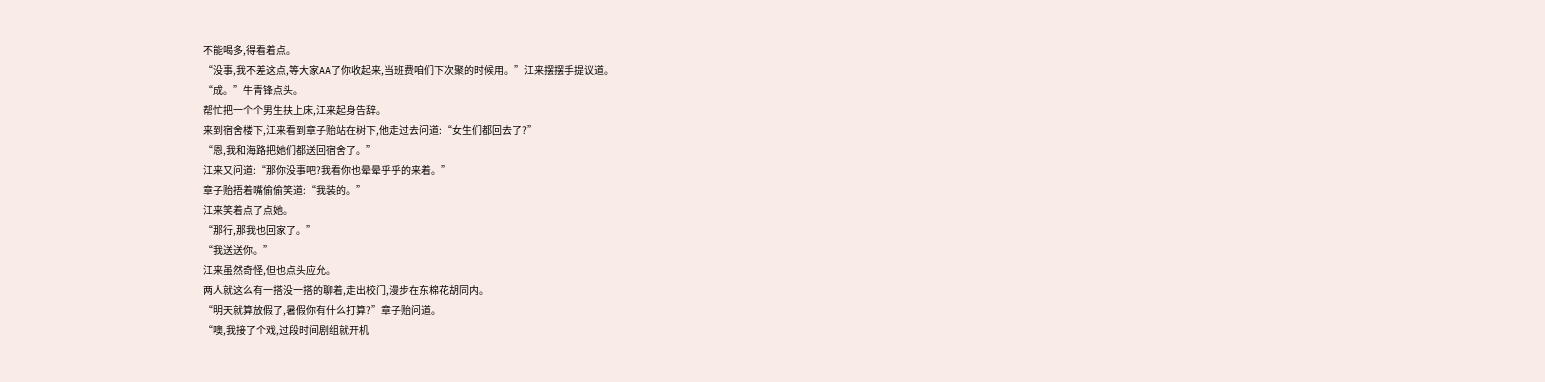不能喝多,得看着点。
“没事,我不差这点,等大家AA了你收起来,当班费咱们下次聚的时候用。”江来摆摆手提议道。
“成。”牛青锋点头。
帮忙把一个个男生扶上床,江来起身告辞。
来到宿舍楼下,江来看到章子贻站在树下,他走过去问道:“女生们都回去了?”
“恩,我和海路把她们都送回宿舍了。”
江来又问道:“那你没事吧?我看你也晕晕乎乎的来着。”
章子贻捂着嘴偷偷笑道:“我装的。”
江来笑着点了点她。
“那行,那我也回家了。”
“我送送你。”
江来虽然奇怪,但也点头应允。
两人就这么有一搭没一搭的聊着,走出校门,漫步在东棉花胡同内。
“明天就算放假了,暑假你有什么打算?”章子贻问道。
“噢,我接了个戏,过段时间剧组就开机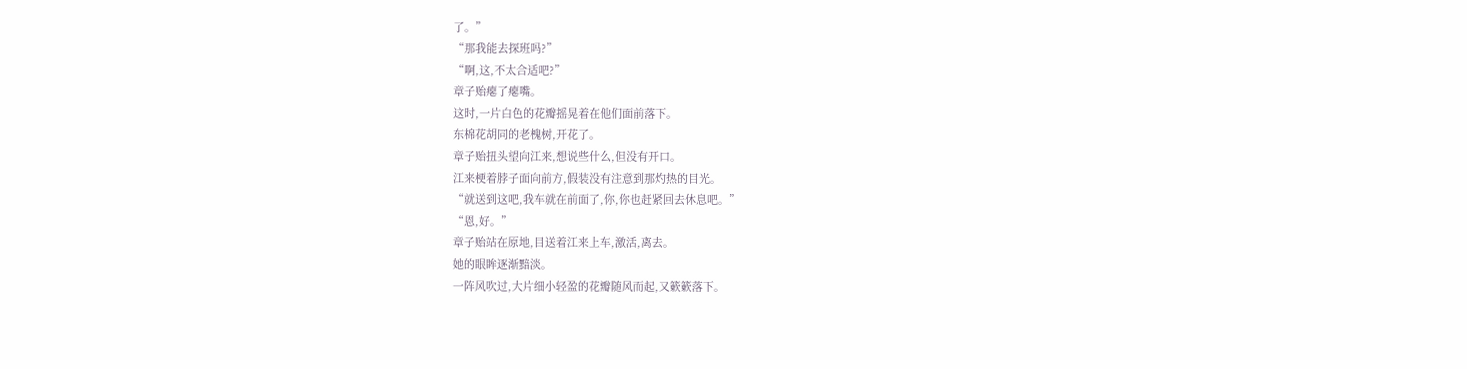了。”
“那我能去探班吗?”
“啊,这,不太合适吧?”
章子贻瘪了瘪嘴。
这时,一片白色的花瓣摇晃着在他们面前落下。
东棉花胡同的老槐树,开花了。
章子贻扭头望向江来,想说些什么,但没有开口。
江来梗着脖子面向前方,假装没有注意到那灼热的目光。
“就送到这吧,我车就在前面了,你,你也赶紧回去休息吧。”
“恩,好。”
章子贻站在原地,目送着江来上车,激活,离去。
她的眼眸逐渐黯淡。
一阵风吹过,大片细小轻盈的花瓣随风而起,又簌簌落下。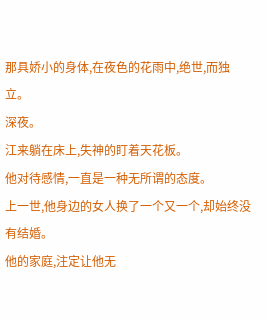那具娇小的身体,在夜色的花雨中,绝世,而独立。
深夜。
江来躺在床上,失神的盯着天花板。
他对待感情,一直是一种无所谓的态度。
上一世,他身边的女人换了一个又一个,却始终没有结婚。
他的家庭,注定让他无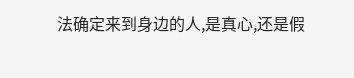法确定来到身边的人,是真心,还是假